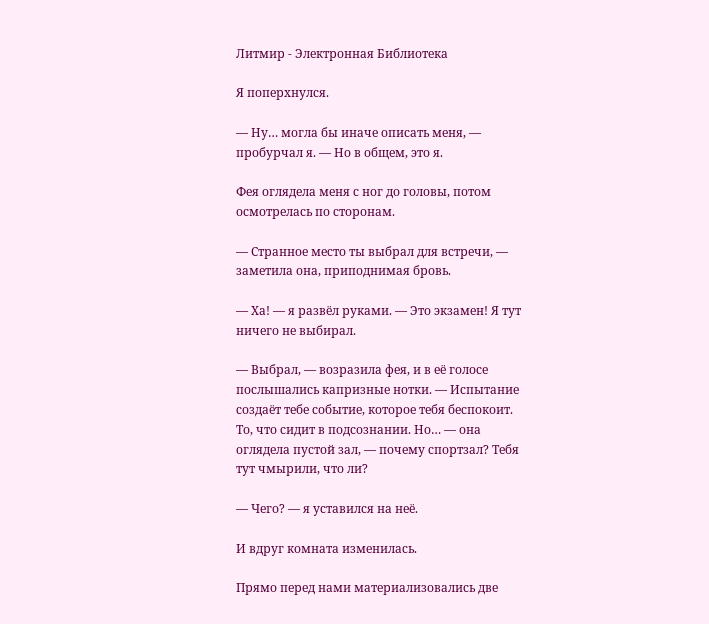Литмир - Электронная Библиотека

Я поперхнулся.

— Ну… могла бы иначе описать меня, — пробурчал я. — Но в общем, это я.

Фея оглядела меня с ног до головы, потом осмотрелась по сторонам.

— Странное место ты выбрал для встречи, — заметила она, приподнимая бровь.

— Ха! — я развёл руками. — Это экзамен! Я тут ничего не выбирал.

— Выбрал, — возразила фея, и в её голосе послышались капризные нотки. — Испытание создаёт тебе событие, которое тебя беспокоит. То, что сидит в подсознании. Но… — она оглядела пустой зал, — почему спортзал? Тебя тут чмырили, что ли?

— Чего? — я уставился на неё.

И вдруг комната изменилась.

Прямо перед нами материализовались две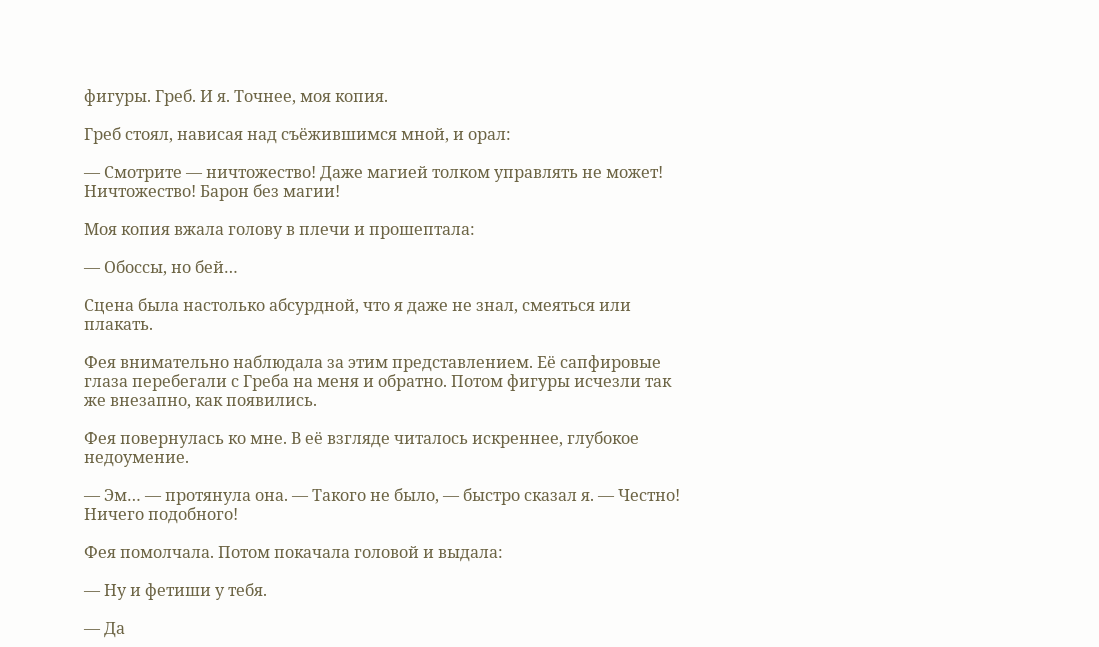фигуры. Греб. И я. Точнее, моя копия.

Греб стоял, нависая над съёжившимся мной, и орал:

— Смотрите — ничтожество! Даже магией толком управлять не может! Ничтожество! Барон без магии!

Моя копия вжала голову в плечи и прошептала:

— Обоссы, но бей…

Сцена была настолько абсурдной, что я даже не знал, смеяться или плакать.

Фея внимательно наблюдала за этим представлением. Её сапфировые глаза перебегали с Греба на меня и обратно. Потом фигуры исчезли так же внезапно, как появились.

Фея повернулась ко мне. В её взгляде читалось искреннее, глубокое недоумение.

— Эм… — протянула она. — Такого не было, — быстро сказал я. — Честно! Ничего подобного!

Фея помолчала. Потом покачала головой и выдала:

— Ну и фетиши у тебя.

— Да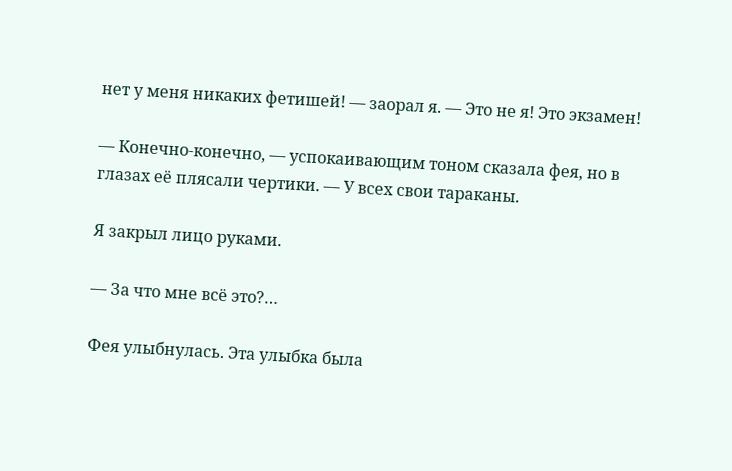нет у меня никаких фетишей! — заорал я. — Это не я! Это экзамен!

— Конечно-конечно, — успокаивающим тоном сказала фея, но в глазах её плясали чертики. — У всех свои тараканы.

Я закрыл лицо руками.

— За что мне всё это?…

Фея улыбнулась. Эта улыбка была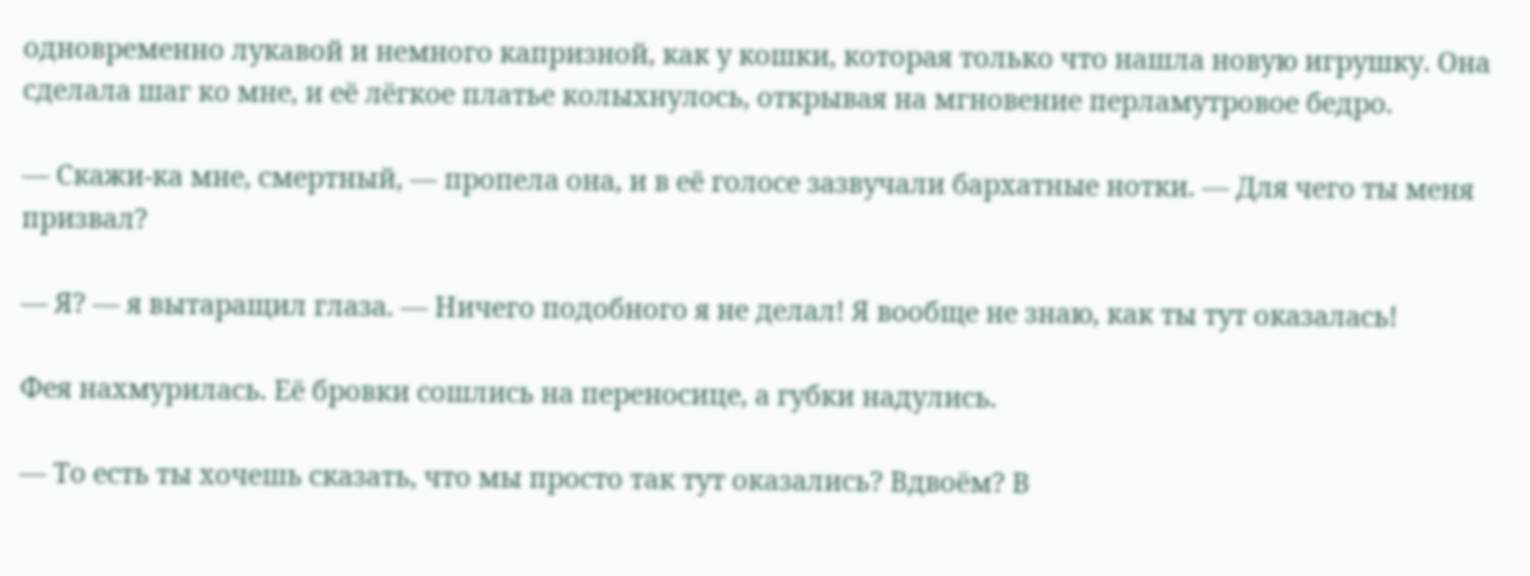одновременно лукавой и немного капризной, как у кошки, которая только что нашла новую игрушку. Она сделала шаг ко мне, и её лёгкое платье колыхнулось, открывая на мгновение перламутровое бедро.

— Скажи-ка мне, смертный, — пропела она, и в её голосе зазвучали бархатные нотки. — Для чего ты меня призвал?

— Я? — я вытаращил глаза. — Ничего подобного я не делал! Я вообще не знаю, как ты тут оказалась!

Фея нахмурилась. Её бровки сошлись на переносице, а губки надулись.

— То есть ты хочешь сказать, что мы просто так тут оказались? Вдвоём? В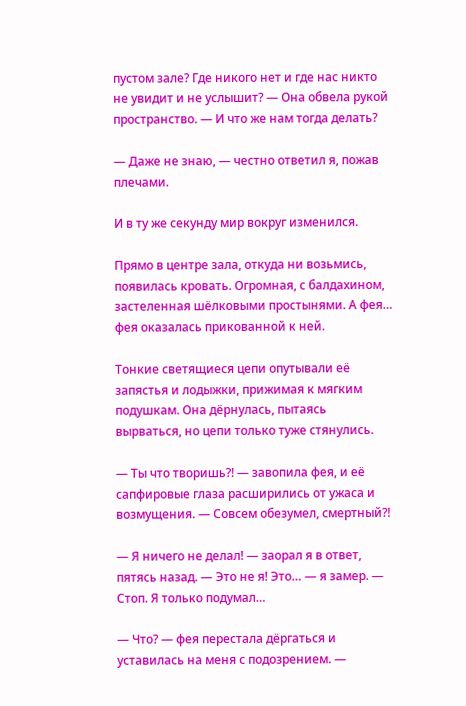пустом зале? Где никого нет и где нас никто не увидит и не услышит? — Она обвела рукой пространство. — И что же нам тогда делать?

— Даже не знаю, — честно ответил я, пожав плечами.

И в ту же секунду мир вокруг изменился.

Прямо в центре зала, откуда ни возьмись, появилась кровать. Огромная, с балдахином, застеленная шёлковыми простынями. А фея… фея оказалась прикованной к ней.

Тонкие светящиеся цепи опутывали её запястья и лодыжки, прижимая к мягким подушкам. Она дёрнулась, пытаясь вырваться, но цепи только туже стянулись.

— Ты что творишь⁈ — завопила фея, и её сапфировые глаза расширились от ужаса и возмущения. — Совсем обезумел, смертный⁈

— Я ничего не делал! — заорал я в ответ, пятясь назад. — Это не я! Это… — я замер. — Стоп. Я только подумал…

— Что? — фея перестала дёргаться и уставилась на меня с подозрением. —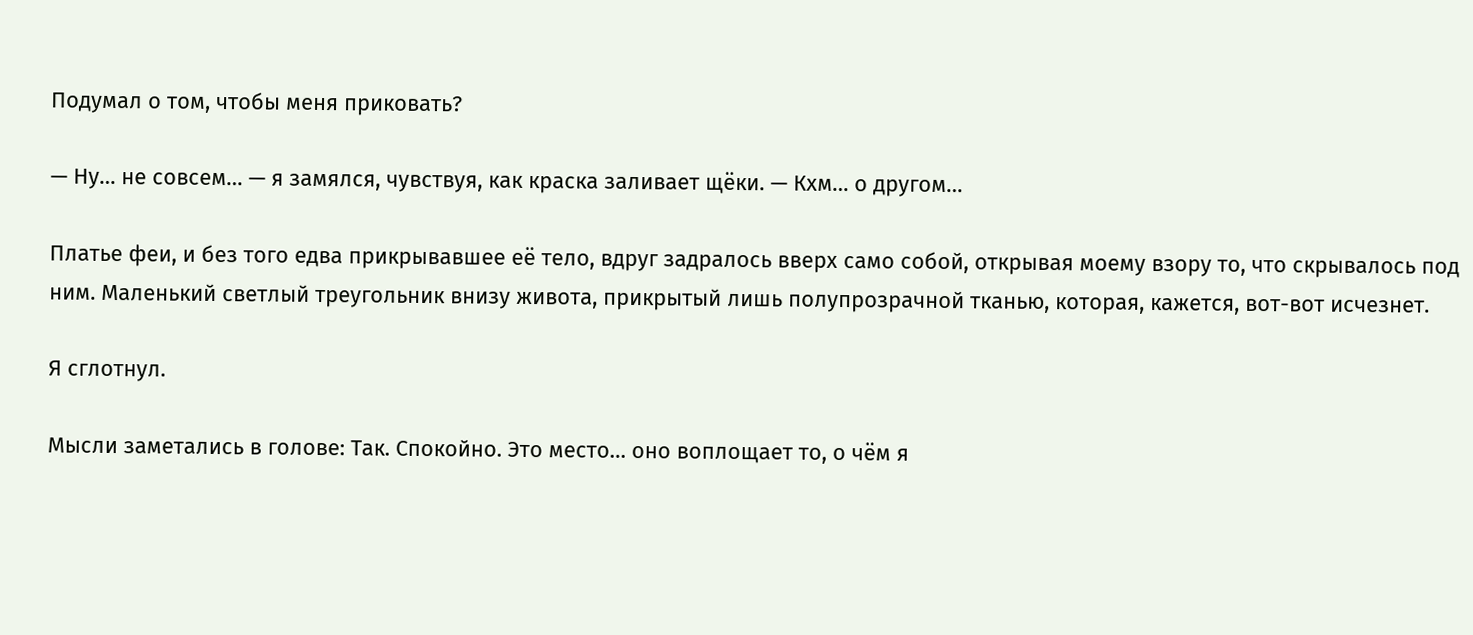Подумал о том, чтобы меня приковать?

— Ну… не совсем… — я замялся, чувствуя, как краска заливает щёки. — Кхм… о другом…

Платье феи, и без того едва прикрывавшее её тело, вдруг задралось вверх само собой, открывая моему взору то, что скрывалось под ним. Маленький светлый треугольник внизу живота, прикрытый лишь полупрозрачной тканью, которая, кажется, вот-вот исчезнет.

Я сглотнул.

Мысли заметались в голове: Так. Спокойно. Это место… оно воплощает то, о чём я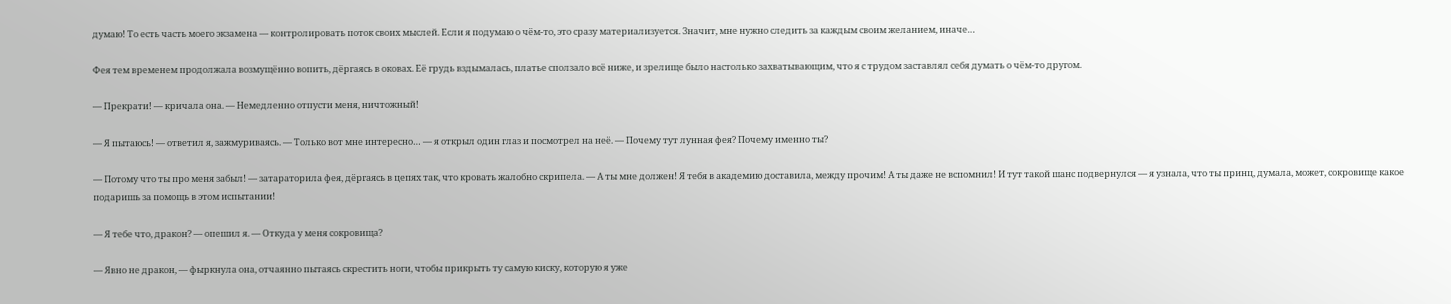думаю! То есть часть моего экзамена — контролировать поток своих мыслей. Если я подумаю о чём-то, это сразу материализуется. Значит, мне нужно следить за каждым своим желанием, иначе…

Фея тем временем продолжала возмущённо вопить, дёргаясь в оковах. Её грудь вздымалась, платье сползало всё ниже, и зрелище было настолько захватывающим, что я с трудом заставлял себя думать о чём-то другом.

— Прекрати! — кричала она. — Немедленно отпусти меня, ничтожный!

— Я пытаюсь! — ответил я, зажмуриваясь. — Только вот мне интересно… — я открыл один глаз и посмотрел на неё. — Почему тут лунная фея? Почему именно ты?

— Потому что ты про меня забыл! — затараторила фея, дёргаясь в цепях так, что кровать жалобно скрипела. — А ты мне должен! Я тебя в академию доставила, между прочим! А ты даже не вспомнил! И тут такой шанс подвернулся — я узнала, что ты принц, думала, может, сокровище какое подаришь за помощь в этом испытании!

— Я тебе что, дракон? — опешил я. — Откуда у меня сокровища?

— Явно не дракон, — фыркнула она, отчаянно пытаясь скрестить ноги, чтобы прикрыть ту самую киску, которую я уже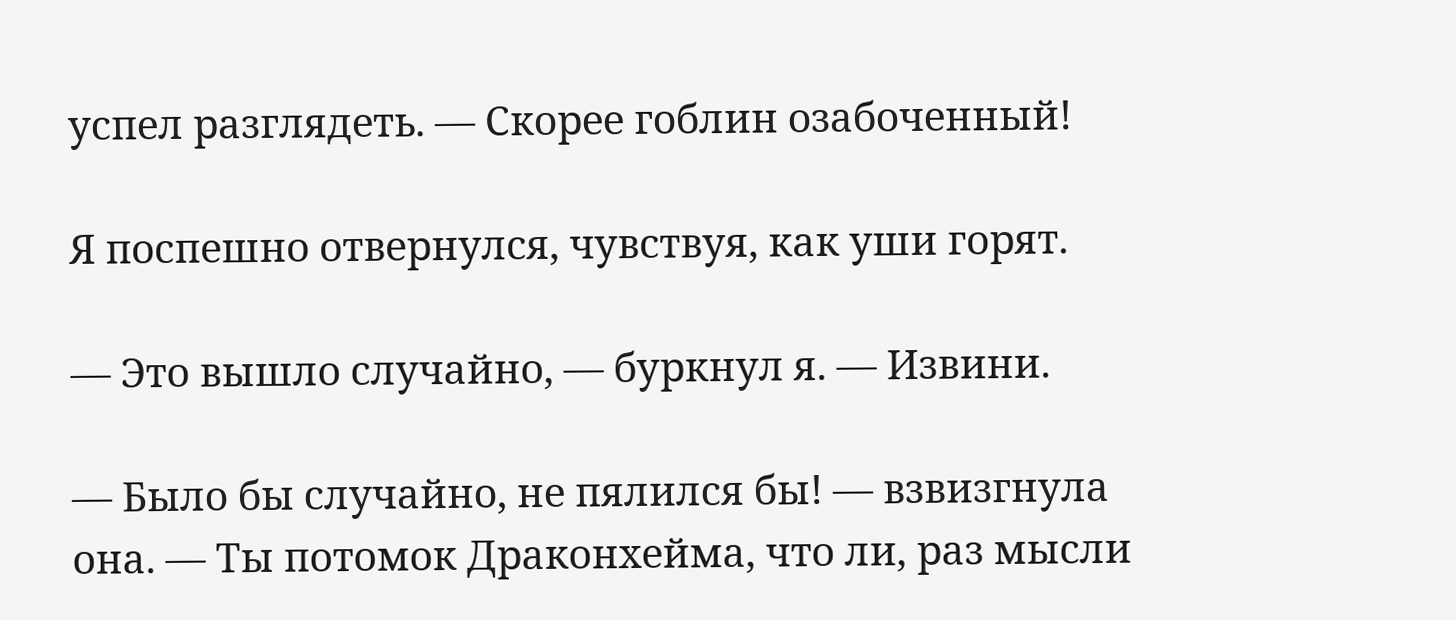успел разглядеть. — Скорее гоблин озабоченный!

Я поспешно отвернулся, чувствуя, как уши горят.

— Это вышло случайно, — буркнул я. — Извини.

— Было бы случайно, не пялился бы! — взвизгнула она. — Ты потомок Драконхейма, что ли, раз мысли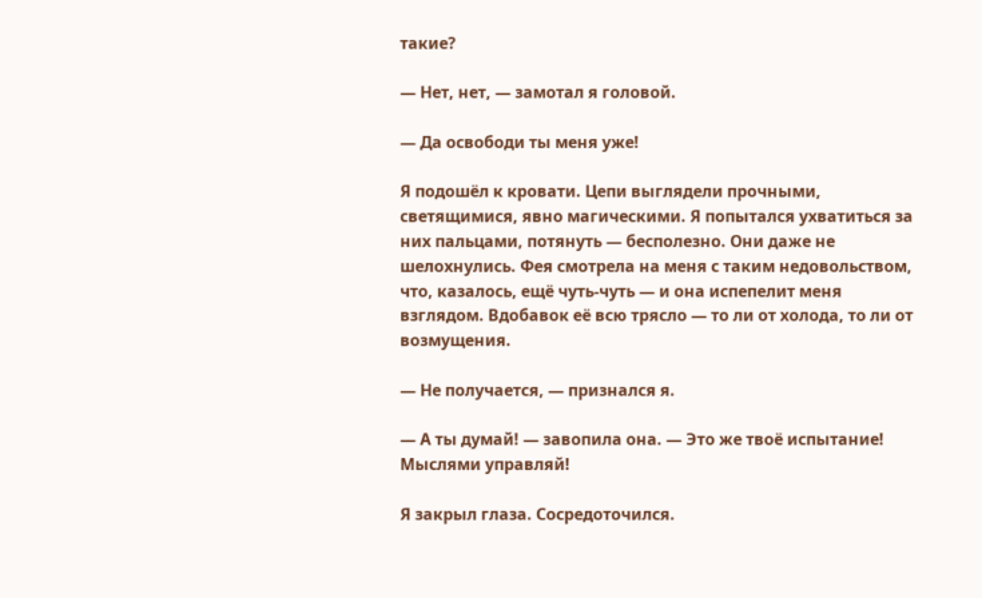такие?

— Нет, нет, — замотал я головой.

— Да освободи ты меня уже!

Я подошёл к кровати. Цепи выглядели прочными, светящимися, явно магическими. Я попытался ухватиться за них пальцами, потянуть — бесполезно. Они даже не шелохнулись. Фея смотрела на меня с таким недовольством, что, казалось, ещё чуть-чуть — и она испепелит меня взглядом. Вдобавок её всю трясло — то ли от холода, то ли от возмущения.

— Не получается, — признался я.

— А ты думай! — завопила она. — Это же твоё испытание! Мыслями управляй!

Я закрыл глаза. Сосредоточился.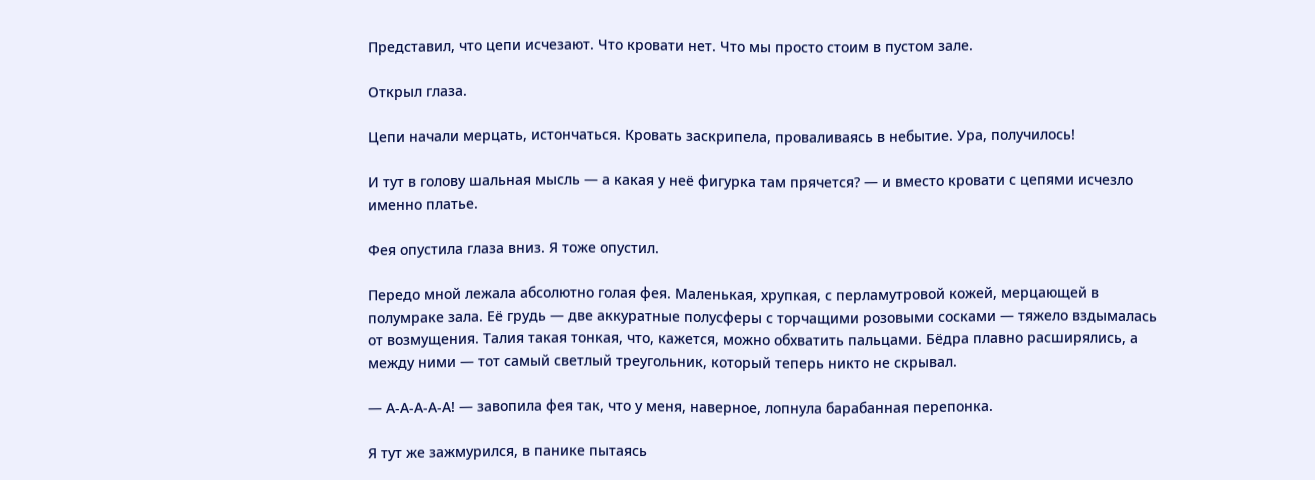Представил, что цепи исчезают. Что кровати нет. Что мы просто стоим в пустом зале.

Открыл глаза.

Цепи начали мерцать, истончаться. Кровать заскрипела, проваливаясь в небытие. Ура, получилось!

И тут в голову шальная мысль — а какая у неё фигурка там прячется? — и вместо кровати с цепями исчезло именно платье.

Фея опустила глаза вниз. Я тоже опустил.

Передо мной лежала абсолютно голая фея. Маленькая, хрупкая, с перламутровой кожей, мерцающей в полумраке зала. Её грудь — две аккуратные полусферы с торчащими розовыми сосками — тяжело вздымалась от возмущения. Талия такая тонкая, что, кажется, можно обхватить пальцами. Бёдра плавно расширялись, а между ними — тот самый светлый треугольник, который теперь никто не скрывал.

— А-А-А-А-А! — завопила фея так, что у меня, наверное, лопнула барабанная перепонка.

Я тут же зажмурился, в панике пытаясь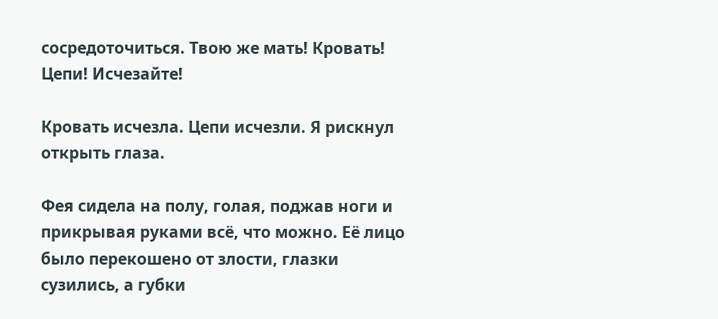сосредоточиться. Твою же мать! Кровать! Цепи! Исчезайте!

Кровать исчезла. Цепи исчезли. Я рискнул открыть глаза.

Фея сидела на полу, голая, поджав ноги и прикрывая руками всё, что можно. Её лицо было перекошено от злости, глазки сузились, а губки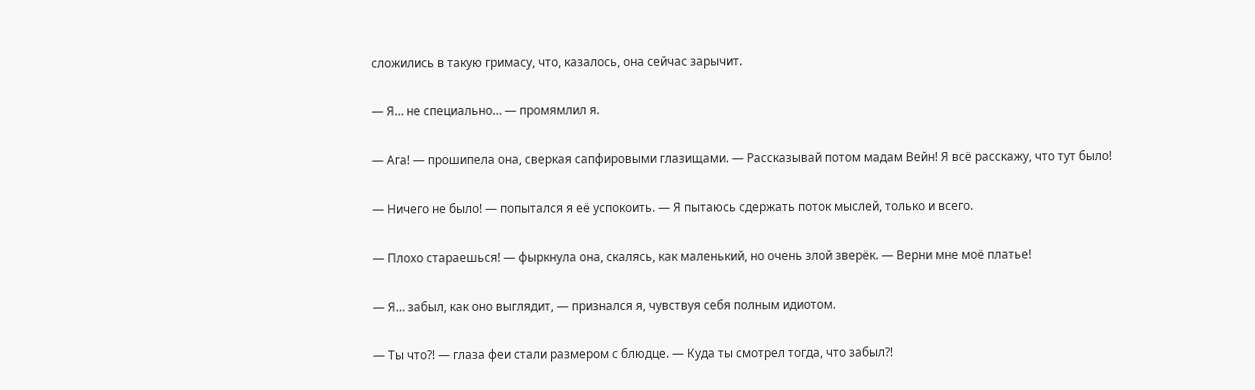сложились в такую гримасу, что, казалось, она сейчас зарычит.

— Я… не специально… — промямлил я.

— Ага! — прошипела она, сверкая сапфировыми глазищами. — Рассказывай потом мадам Вейн! Я всё расскажу, что тут было!

— Ничего не было! — попытался я её успокоить. — Я пытаюсь сдержать поток мыслей, только и всего.

— Плохо стараешься! — фыркнула она, скалясь, как маленький, но очень злой зверёк. — Верни мне моё платье!

— Я… забыл, как оно выглядит, — признался я, чувствуя себя полным идиотом.

— Ты что⁈ — глаза феи стали размером с блюдце. — Куда ты смотрел тогда, что забыл⁈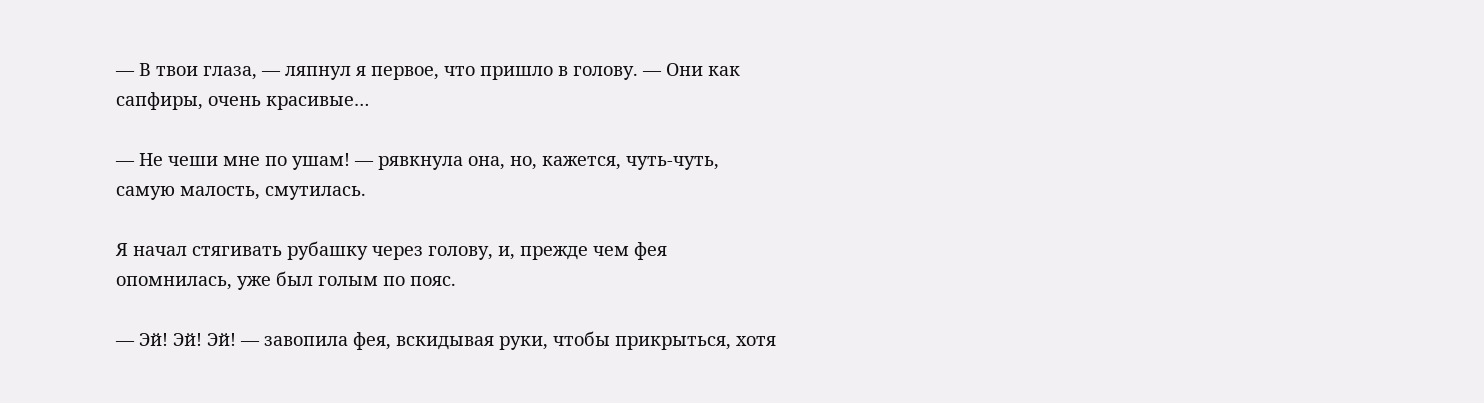— В твои глаза, — ляпнул я первое, что пришло в голову. — Они как сапфиры, очень красивые…

— Не чеши мне по ушам! — рявкнула она, но, кажется, чуть-чуть, самую малость, смутилась.

Я начал стягивать рубашку через голову, и, прежде чем фея опомнилась, уже был голым по пояс.

— Эй! Эй! Эй! — завопила фея, вскидывая руки, чтобы прикрыться, хотя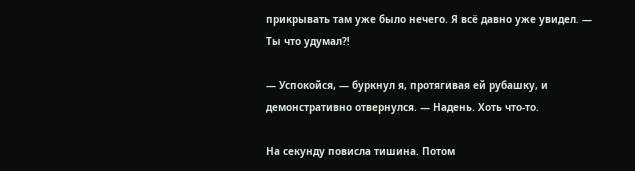прикрывать там уже было нечего. Я всё давно уже увидел. — Ты что удумал⁈

— Успокойся, — буркнул я, протягивая ей рубашку, и демонстративно отвернулся. — Надень. Хоть что-то.

На секунду повисла тишина. Потом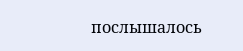послышалось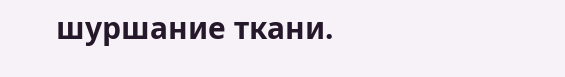шуршание ткани.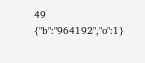49
{"b":"964192","o":1}